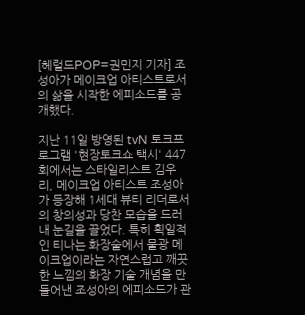[헤럴드POP=권민지 기자] 조성아가 메이크업 아티스트로서의 삶을 시작한 에피소드를 공개했다.

지난 11일 방영된 tvN 토크프로그램 '현장토크쇼 택시' 447회에서는 스타일리스트 김우리, 메이크업 아티스트 조성아가 등장해 1세대 뷰티 리더로서의 창의성과 당찬 모습을 드러내 눈길을 끌었다. 특히 획일적인 티나는 화장술에서 물광 메이크업이라는 자연스럽고 깨끗한 느낌의 화장 기술 개념을 만들어낸 조성아의 에피소드가 관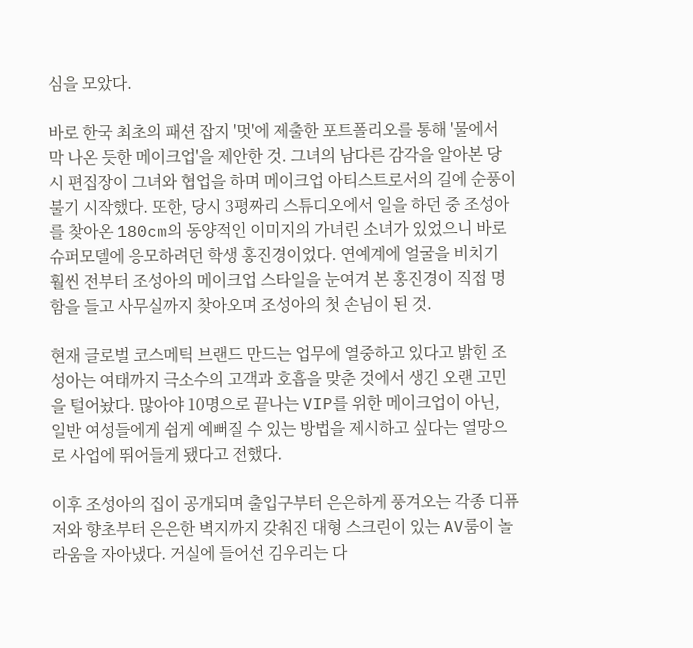심을 모았다.

바로 한국 최초의 패션 잡지 '멋'에 제출한 포트폴리오를 통해 '물에서 막 나온 듯한 메이크업'을 제안한 것. 그녀의 남다른 감각을 알아본 당시 편집장이 그녀와 협업을 하며 메이크업 아티스트로서의 길에 순풍이 불기 시작했다. 또한, 당시 3평짜리 스튜디오에서 일을 하던 중 조성아를 찾아온 180cm의 동양적인 이미지의 가녀린 소녀가 있었으니 바로 슈퍼모델에 응모하려던 학생 홍진경이었다. 연예계에 얼굴을 비치기 훨씬 전부터 조성아의 메이크업 스타일을 눈여겨 본 홍진경이 직접 명함을 들고 사무실까지 찾아오며 조성아의 첫 손님이 된 것.

현재 글로벌 코스메틱 브랜드 만드는 업무에 열중하고 있다고 밝힌 조성아는 여태까지 극소수의 고객과 호흡을 맞춘 것에서 생긴 오랜 고민을 털어놨다. 많아야 10명으로 끝나는 VIP를 위한 메이크업이 아닌, 일반 여성들에게 쉽게 예뻐질 수 있는 방법을 제시하고 싶다는 열망으로 사업에 뛰어들게 됐다고 전했다.

이후 조성아의 집이 공개되며 출입구부터 은은하게 풍겨오는 각종 디퓨저와 향초부터 은은한 벽지까지 갖춰진 대형 스크린이 있는 AV룸이 놀라움을 자아냈다. 거실에 들어선 김우리는 다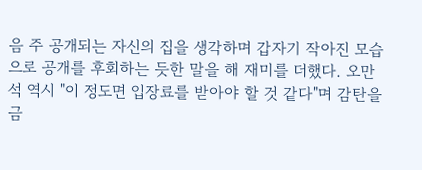음 주 공개되는 자신의 집을 생각하며 갑자기 작아진 모습으로 공개를 후회하는 듯한 말을 해 재미를 더했다. 오만석 역시 "이 정도면 입장료를 받아야 할 것 같다"며 감탄을 금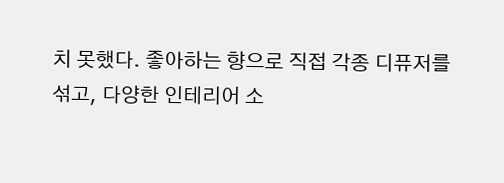치 못했다. 좋아하는 향으로 직접 각종 디퓨저를 섞고, 다양한 인테리어 소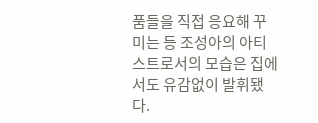품들을 직접 응요해 꾸미는 등 조성아의 아티스트로서의 모습은 집에서도 유감없이 발휘됐다.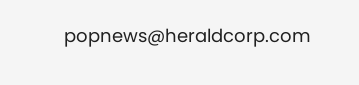popnews@heraldcorp.com